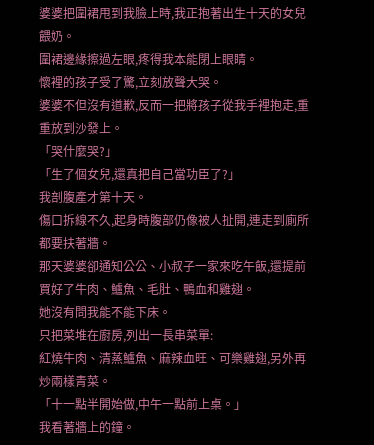婆婆把圍裙甩到我臉上時,我正抱著出生十天的女兒餵奶。
圍裙邊緣擦過左眼,疼得我本能閉上眼睛。
懷裡的孩子受了驚,立刻放聲大哭。
婆婆不但沒有道歉,反而一把將孩子從我手裡抱走,重重放到沙發上。
「哭什麼哭?」
「生了個女兒,還真把自己當功臣了?」
我剖腹產才第十天。
傷口拆線不久,起身時腹部仍像被人扯開,連走到廁所都要扶著牆。
那天婆婆卻通知公公、小叔子一家來吃午飯,還提前買好了牛肉、鱸魚、毛肚、鴨血和雞翅。
她沒有問我能不能下床。
只把菜堆在廚房,列出一長串菜單:
紅燒牛肉、清蒸鱸魚、麻辣血旺、可樂雞翅,另外再炒兩樣青菜。
「十一點半開始做,中午一點前上桌。」
我看著牆上的鐘。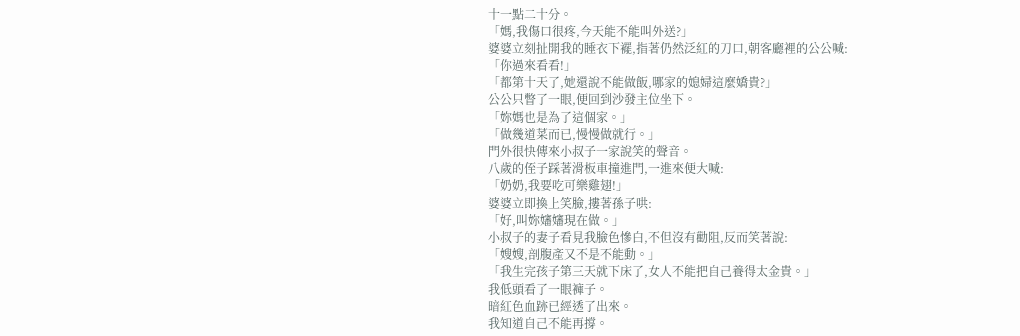十一點二十分。
「媽,我傷口很疼,今天能不能叫外送?」
婆婆立刻扯開我的睡衣下襬,指著仍然泛紅的刀口,朝客廳裡的公公喊:
「你過來看看!」
「都第十天了,她還說不能做飯,哪家的媳婦這麼嬌貴?」
公公只瞥了一眼,便回到沙發主位坐下。
「妳媽也是為了這個家。」
「做幾道菜而已,慢慢做就行。」
門外很快傳來小叔子一家說笑的聲音。
八歲的侄子踩著滑板車撞進門,一進來便大喊:
「奶奶,我要吃可樂雞翅!」
婆婆立即換上笑臉,摟著孫子哄:
「好,叫妳嬸嬸現在做。」
小叔子的妻子看見我臉色慘白,不但沒有勸阻,反而笑著說:
「嫂嫂,剖腹產又不是不能動。」
「我生完孩子第三天就下床了,女人不能把自己養得太金貴。」
我低頭看了一眼褲子。
暗紅色血跡已經透了出來。
我知道自己不能再撐。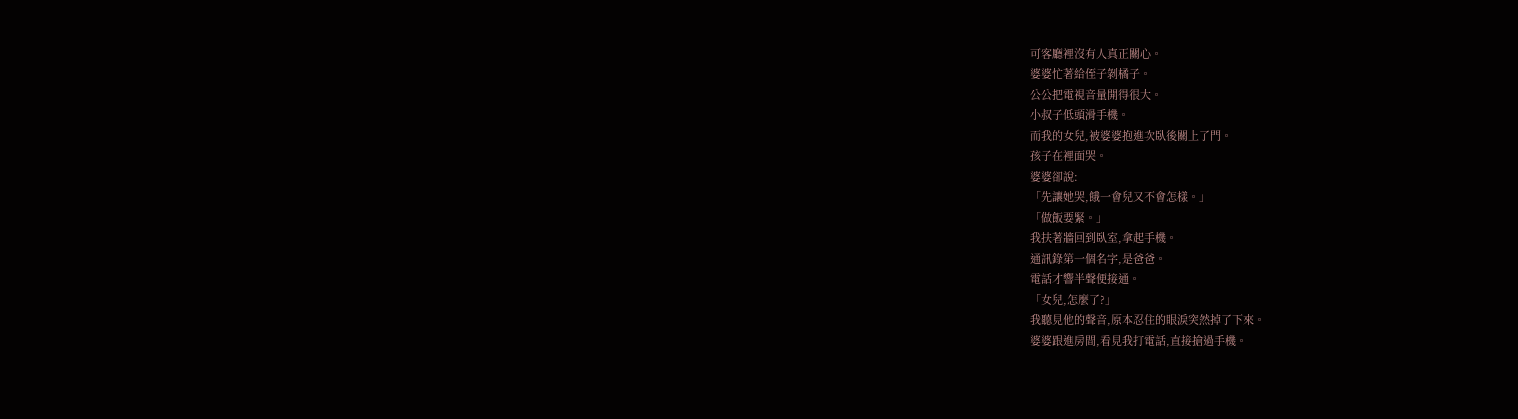可客廳裡沒有人真正關心。
婆婆忙著給侄子剝橘子。
公公把電視音量開得很大。
小叔子低頭滑手機。
而我的女兒,被婆婆抱進次臥後關上了門。
孩子在裡面哭。
婆婆卻說:
「先讓她哭,餓一會兒又不會怎樣。」
「做飯要緊。」
我扶著牆回到臥室,拿起手機。
通訊錄第一個名字,是爸爸。
電話才響半聲便接通。
「女兒,怎麼了?」
我聽見他的聲音,原本忍住的眼淚突然掉了下來。
婆婆跟進房間,看見我打電話,直接搶過手機。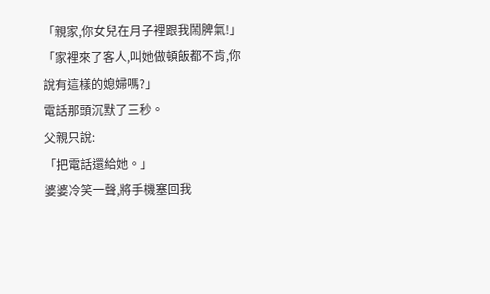「親家,你女兒在月子裡跟我鬧脾氣!」
「家裡來了客人,叫她做頓飯都不肯,你說有這樣的媳婦嗎?」
電話那頭沉默了三秒。
父親只說:
「把電話還給她。」
婆婆冷笑一聲,將手機塞回我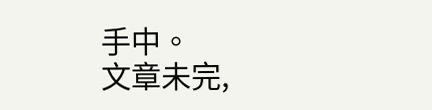手中。
文章未完,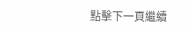點擊下一頁繼續